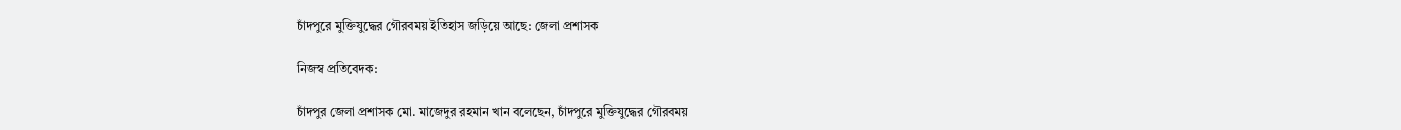চাঁদপুরে মুক্তিযুদ্ধের গৌরবময় ইতিহাস জড়িয়ে আছে: জেলা প্রশাসক

নিজস্ব প্রতিবেদক:

চাঁদপুর জেলা প্রশাসক মো. মাজেদুর রহমান খান বলেছেন, চাঁদপুরে মুক্তিযুদ্ধের গৌরবময়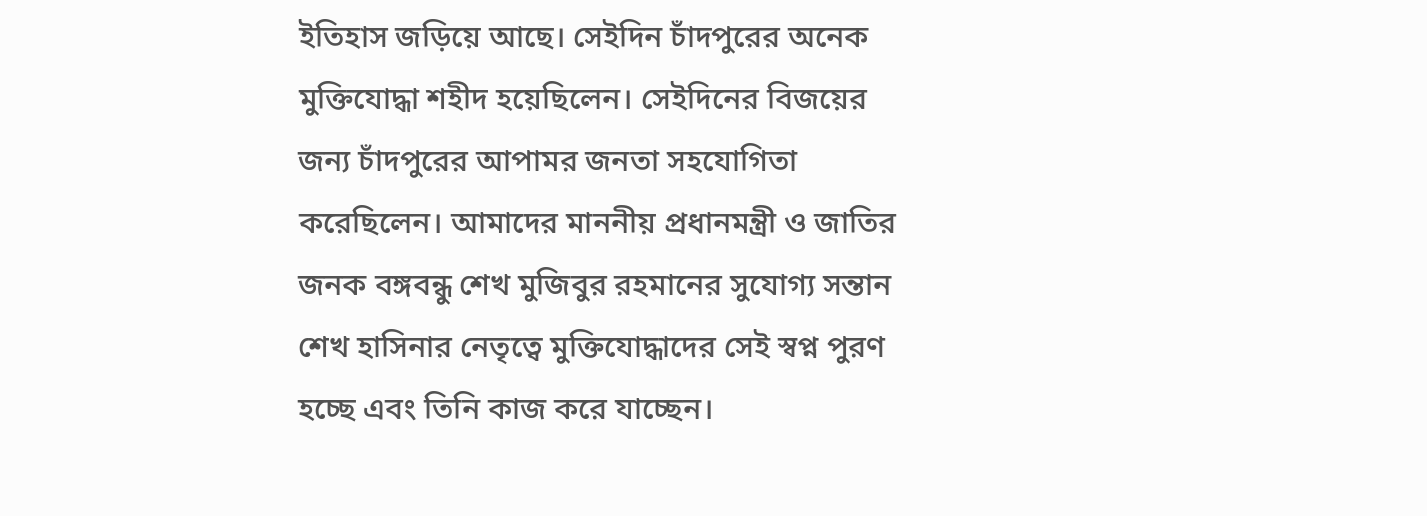ইতিহাস জড়িয়ে আছে। সেইদিন চাঁদপুরের অনেক মুক্তিযোদ্ধা শহীদ হয়েছিলেন। সেইদিনের বিজয়ের জন্য চাঁদপুরের আপামর জনতা সহযোগিতা করেছিলেন। আমাদের মাননীয় প্রধানমন্ত্রী ও জাতির জনক বঙ্গবন্ধু শেখ মুজিবুর রহমানের সুযোগ্য সন্তান শেখ হাসিনার নেতৃত্বে মুক্তিযোদ্ধাদের সেই স্বপ্ন পুরণ হচ্ছে এবং তিনি কাজ করে যাচ্ছেন।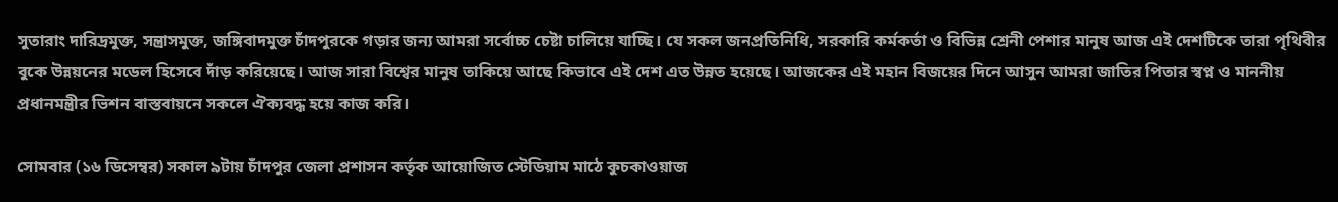সুতারাং দারিদ্রমুক্ত, সন্ত্রাসমুক্ত, জঙ্গিবাদমুক্ত চাঁদপুরকে গড়ার জন্য আমরা সর্বোচ্চ চেষ্টা চালিয়ে যাচ্ছি। যে সকল জনপ্রতিনিধি, সরকারি কর্মকর্তা ও বিভিন্ন শ্রেনী পেশার মানুষ আজ এই দেশটিকে তারা পৃথিবীর বুকে উন্নয়নের মডেল হিসেবে দাঁড় করিয়েছে। আজ সারা বিশ্বের মানুষ তাকিয়ে আছে কিভাবে এই দেশ এত উন্নত হয়েছে। আজকের এই মহান বিজয়ের দিনে আসুন আমরা জাতির পিতার স্বপ্ন ও মাননীয় প্রধানমন্ত্রীর ভিশন বাস্তবায়নে সকলে ঐক্যবদ্ধ হয়ে কাজ করি।

সোমবার (১৬ ডিসেম্বর) সকাল ৯টায় চাঁদপুর জেলা প্রশাসন কর্তৃক আয়োজিত স্টেডিয়াম মাঠে কুচকাওয়াজ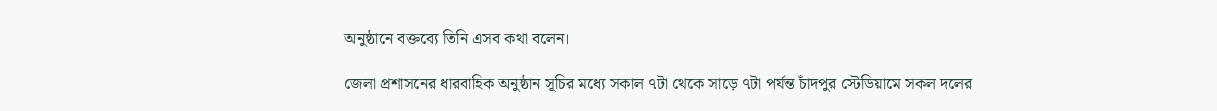অনুষ্ঠানে বক্তব্যে তিনি এসব কথা বলেন।

জেলা প্রশাসনের ধারবাহিক অনুষ্ঠান সূচির মধ্যে সকাল ৭টা থেকে সাড়ে ৭টা পর্যন্ত চাঁদপুর স্টেডিয়ামে সকল দলের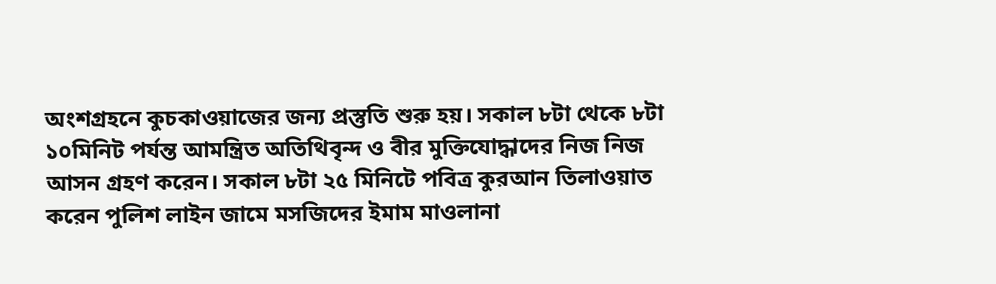অংশগ্রহনে কুচকাওয়াজের জন্য প্রস্তুতি শুরু হয়। সকাল ৮টা থেকে ৮টা ১০মিনিট পর্যন্ত আমন্ত্রিত অতিথিবৃন্দ ও বীর মুক্তিযোদ্ধাদের নিজ নিজ আসন গ্রহণ করেন। সকাল ৮টা ২৫ মিনিটে পবিত্র কুরআন তিলাওয়াত করেন পুলিশ লাইন জামে মসজিদের ইমাম মাওলানা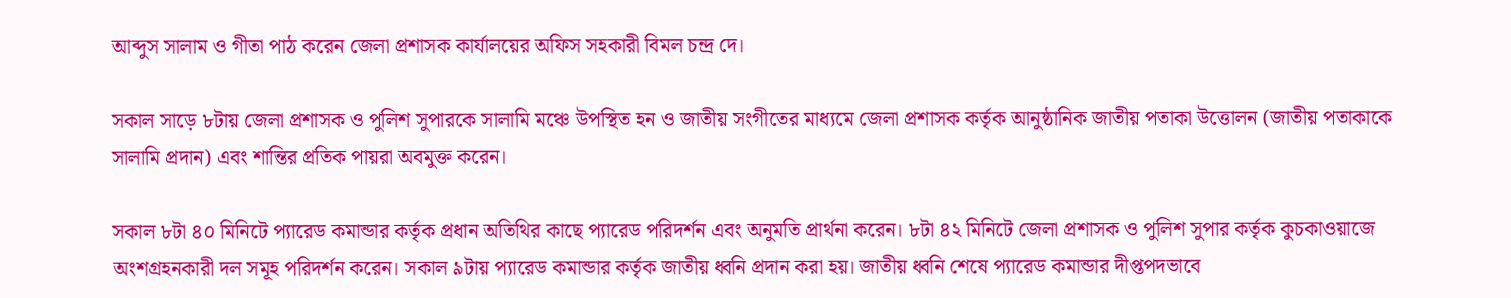আব্দুস সালাম ও গীতা পাঠ করেন জেলা প্রশাসক কার্যালয়ের অফিস সহকারী বিমল চন্দ্র দে।

সকাল সাড়ে ৮টায় জেলা প্রশাসক ও পুলিশ সুপারকে সালামি মঞ্চে উপস্থিত হন ও জাতীয় সংগীতের মাধ্যমে জেলা প্রশাসক কর্তৃক আনুষ্ঠানিক জাতীয় পতাকা উত্তোলন (জাতীয় পতাকাকে সালামি প্রদান) এবং শান্তির প্রতিক পায়রা অবমুক্ত করেন।

সকাল ৮টা ৪০ মিনিটে প্যারেড কমান্ডার কর্তৃক প্রধান অতিথির কাছে প্যারেড পরিদর্শন এবং অনুমতি প্রার্থনা করেন। ৮টা ৪২ মিনিটে জেলা প্রশাসক ও পুলিশ সুপার কর্তৃক কুচকাওয়াজে অংশগ্রহনকারী দল সমূহ পরিদর্শন করেন। সকাল ৯টায় প্যারেড কমান্ডার কর্তৃক জাতীয় ধ্বনি প্রদান করা হয়। জাতীয় ধ্বনি শেষে প্যারেড কমান্ডার দীপ্তপদভাবে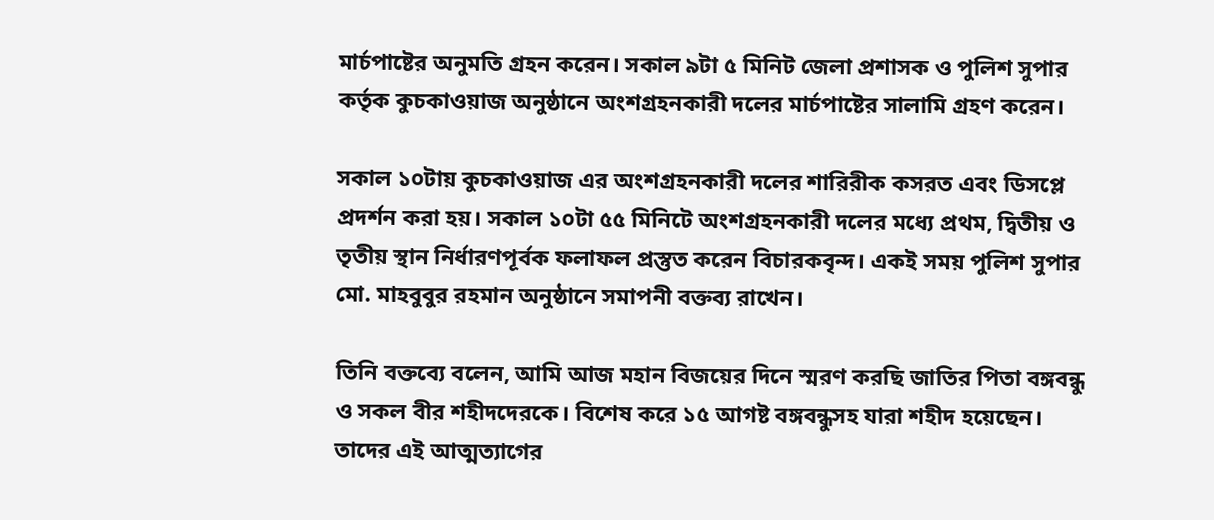মার্চপাষ্টের অনুমতি গ্রহন করেন। সকাল ৯টা ৫ মিনিট জেলা প্রশাসক ও পুলিশ সুপার কর্তৃক কুচকাওয়াজ অনুষ্ঠানে অংশগ্রহনকারী দলের মার্চপাষ্টের সালামি গ্রহণ করেন।

সকাল ১০টায় কুচকাওয়াজ এর অংশগ্রহনকারী দলের শারিরীক কসরত এবং ডিসপ্লে প্রদর্শন করা হয়। সকাল ১০টা ৫৫ মিনিটে অংশগ্রহনকারী দলের মধ্যে প্রথম, দ্বিতীয় ও তৃতীয় স্থান নির্ধারণপূর্বক ফলাফল প্রস্তুত করেন বিচারকবৃন্দ। একই সময় পুলিশ সুপার মো. মাহবুবুর রহমান অনুষ্ঠানে সমাপনী বক্তব্য রাখেন।

তিনি বক্তব্যে বলেন, আমি আজ মহান বিজয়ের দিনে স্মরণ করছি জাতির পিতা বঙ্গবন্ধু ও সকল বীর শহীদদেরকে। বিশেষ করে ১৫ আগষ্ট বঙ্গবন্ধুসহ যারা শহীদ হয়েছেন। তাদের এই আত্মত্যাগের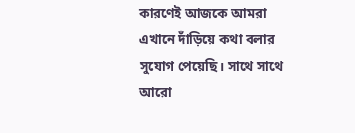কারণেই আজকে আমরা এখানে দাঁড়িয়ে কথা বলার সুযোগ পেয়েছি। সাথে সাথে আরো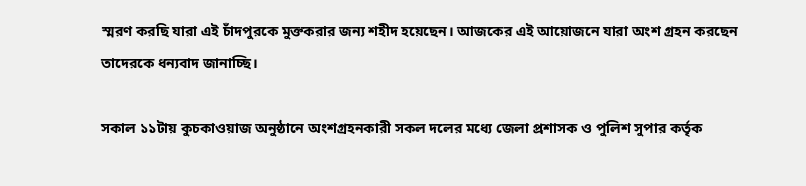স্মরণ করছি যারা এই চাঁদপুরকে মুক্তকরার জন্য শহীদ হয়েছেন। আজকের এই আয়োজনে যারা অংশ গ্রহন করছেন তাদেরকে ধন্যবাদ জানাচ্ছি।

সকাল ১১টায় কুচকাওয়াজ অনুষ্ঠানে অংশগ্রহনকারী সকল দলের মধ্যে জেলা প্রশাসক ও পুলিশ সুপার কর্তৃক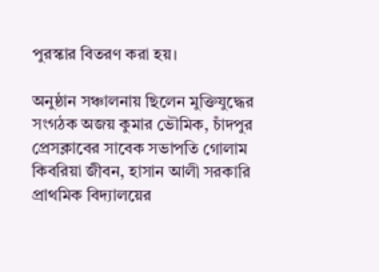পুরস্কার বিতরণ করা হয়।

অনুষ্ঠান সঞ্চালনায় ছিলেন মুক্তিযুদ্ধের সংগঠক অজয় কুমার ভৌমিক, চাঁদপুর প্রেসক্লাবের সাবেক সভাপতি গোলাম কিবরিয়া জীবন, হাসান আলী সরকারি প্রাথমিক বিদ্যালয়ের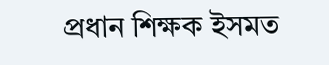প্রধান শিক্ষক ইসমত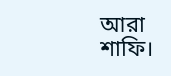আরা শাফি।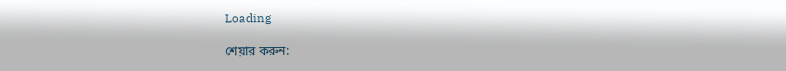Loading

শেয়ার করুন: